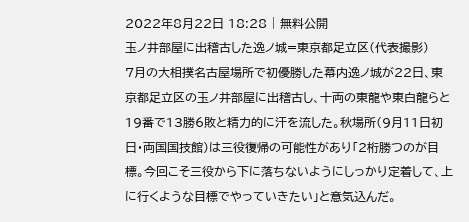2022年8月22日 18:28 | 無料公開
玉ノ井部屋に出稽古した逸ノ城=東京都足立区(代表撮影)
7月の大相撲名古屋場所で初優勝した幕内逸ノ城が22日、東京都足立区の玉ノ井部屋に出稽古し、十両の東龍や東白龍らと19番で13勝6敗と精力的に汗を流した。秋場所(9月11日初日・両国国技館)は三役復帰の可能性があり「2桁勝つのが目標。今回こそ三役から下に落ちないようにしっかり定着して、上に行くような目標でやっていきたい」と意気込んだ。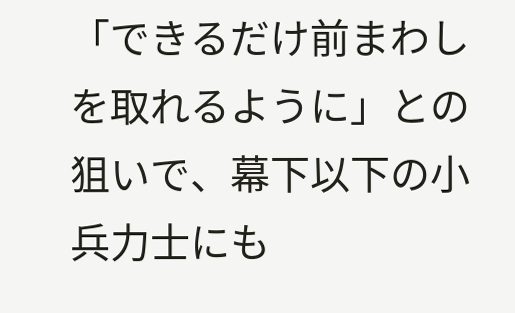「できるだけ前まわしを取れるように」との狙いで、幕下以下の小兵力士にも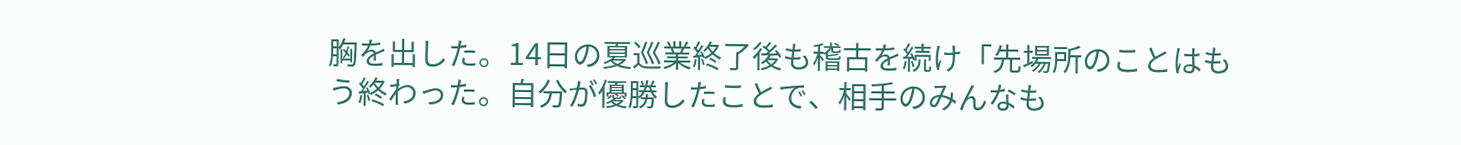胸を出した。14日の夏巡業終了後も稽古を続け「先場所のことはもう終わった。自分が優勝したことで、相手のみんなも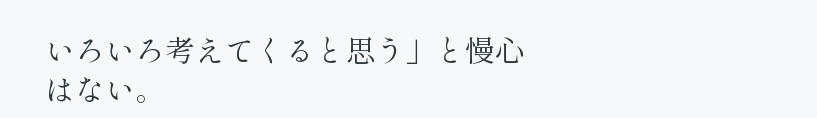いろいろ考えてくると思う」と慢心はない。